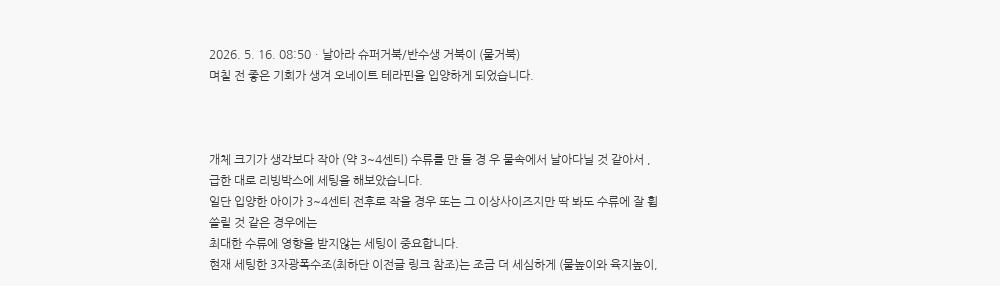2026. 5. 16. 08:50ㆍ날아라 슈퍼거북/반수생 거북이 (물거북)
며칠 전 좋은 기회가 생겨 오네이트 테라핀을 입양하게 되었습니다.



개체 크기가 생각보다 작아 (약 3~4센티) 수류를 만 들 경 우 물속에서 날아다닐 것 같아서 , 급한 대로 리빙박스에 세팅을 해보았습니다.
일단 입양한 아이가 3~4센티 전후로 작을 경우 또는 그 이상사이즈지만 딱 봐도 수류에 잘 휩쓸릴 것 같은 경우에는
최대한 수류에 영향을 받지않는 세팅이 중요합니다.
현재 세팅한 3자광폭수조(최하단 이전글 링크 참조)는 조금 더 세심하게 (물높이와 육지높이,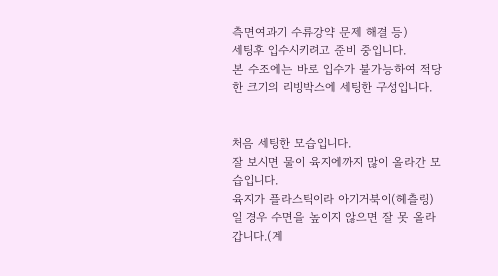측면여과기 수류강약 문제 해결 등)
세팅후 입수시키려고 준비 중입니다.
본 수조에는 바로 입수가 불가능하여 적당한 크기의 리빙박스에 세팅한 구성입니다.


처음 세팅한 모습입니다.
잘 보시면 물이 육지에까지 많이 올라간 모습입니다.
육지가 플라스틱이라 아기거북이(헤츨링) 일 경우 수면을 높이지 않으면 잘 못 올라갑니다.(계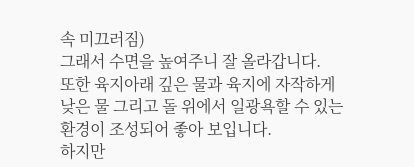속 미끄러짐)
그래서 수면을 높여주니 잘 올라갑니다.
또한 육지아래 깊은 물과 육지에 자작하게 낮은 물 그리고 돌 위에서 일광욕할 수 있는 환경이 조성되어 좋아 보입니다.
하지만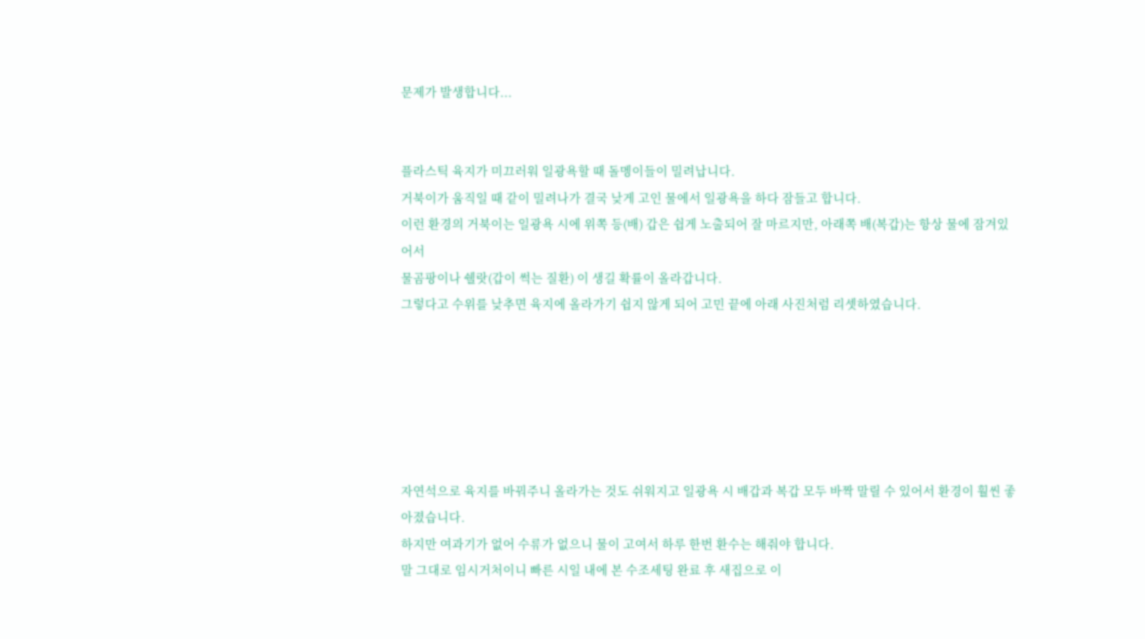문제가 발생합니다...


플라스틱 육지가 미끄러워 일광욕할 때 돌멩이들이 밀려납니다.
거북이가 움직일 때 같이 밀려나가 결국 낮게 고인 물에서 일광욕을 하다 잠들고 합니다.
이런 환경의 거북이는 일광욕 시에 위쪽 등(배) 갑은 쉽게 노출되어 잘 마르지만, 아래쪽 배(복갑)는 항상 물에 잠겨있어서
물곰팡이나 쉘랏(갑이 썩는 질환) 이 생길 확률이 올라갑니다.
그렇다고 수위를 낮추면 육지에 올라가기 쉽지 않게 되어 고민 끝에 아래 사진처럼 리셋하였습니다.






자연석으로 육지를 바꿔주니 올라가는 것도 쉬워지고 일광욕 시 배갑과 복갑 모두 바짝 말릴 수 있어서 환경이 훨씬 좋아졌습니다.
하지만 여과기가 없어 수류가 없으니 물이 고여서 하루 한번 환수는 해줘야 합니다.
말 그대로 임시거처이니 빠른 시일 내에 본 수조세팅 완료 후 새집으로 이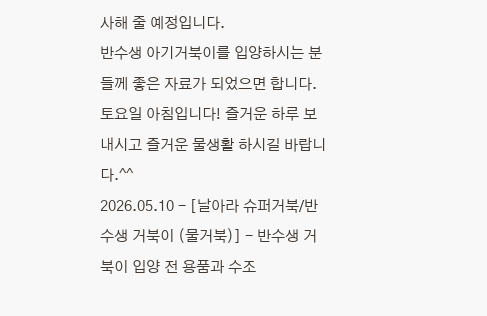사해 줄 예정입니다.
반수생 아기거북이를 입양하시는 분들께 좋은 자료가 되었으면 합니다.
토요일 아침입니다! 즐거운 하루 보내시고 즐거운 물생활 하시길 바랍니다.^^
2026.05.10 - [날아라 슈퍼거북/반수생 거북이 (물거북)] - 반수생 거북이 입양 전 용품과 수조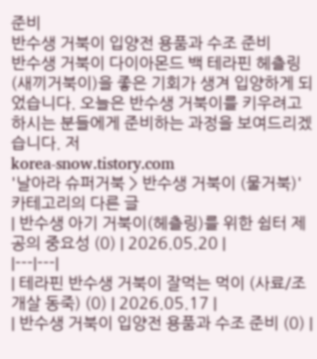준비
반수생 거북이 입양전 용품과 수조 준비
반수생 거북이 다이아몬드 백 테라핀 헤츨링(새끼거북이)을 좋은 기회가 생겨 입양하게 되었습니다. 오늘은 반수생 거북이를 키우려고 하시는 분들에게 준비하는 과정을 보여드리겠습니다. 저
korea-snow.tistory.com
'날아라 슈퍼거북 > 반수생 거북이 (물거북)' 카테고리의 다른 글
| 반수생 아기 거북이(헤츨링)를 위한 쉼터 제공의 중요성 (0) | 2026.05.20 |
|---|---|
| 테라핀 반수생 거북이 잘먹는 먹이 (사료/조개살 동죽) (0) | 2026.05.17 |
| 반수생 거북이 입양전 용품과 수조 준비 (0) |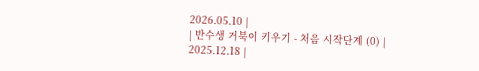2026.05.10 |
| 반수생 거북이 키우기 - 처음 시작단계 (0) | 2025.12.18 |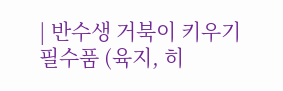| 반수생 거북이 키우기 필수품 (육지, 히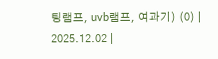팅램프, uvb램프, 여과기) (0) | 2025.12.02 |